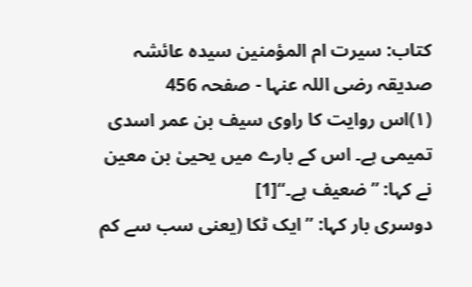کتاب: سیرت ام المؤمنین سیدہ عائشہ صدیقہ رضی اللہ عنہا - صفحہ 456
(۱)اس روایت کا راوی سیف بن عمر اسدی تمیمی ہے۔ اس کے بارے میں یحییٰ بن معین نے کہا: ’’ضعیف ہے۔‘‘[1]
دوسری بار کہا: ’’ایک ٹکا (یعنی سب سے کم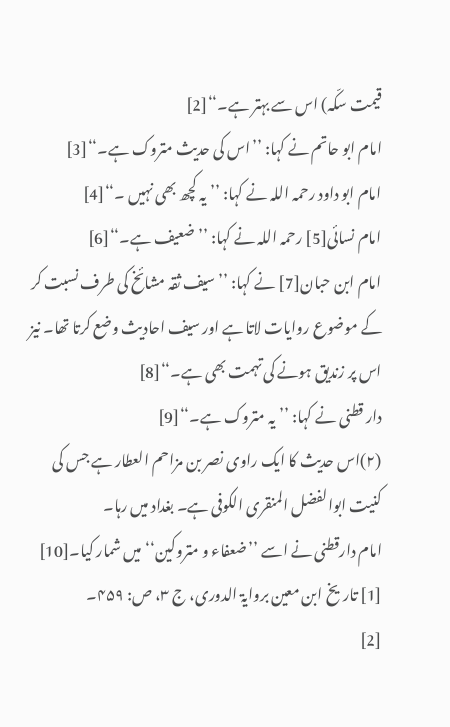قیمت سکّہ) اس سے بہتر ہے۔‘‘[2]
امام ابو حاتم نے کہا: ’’اس کی حدیث متروک ہے۔‘‘[3]
امام ابو داود رحمہ اللہ نے کہا: ’’یہ کچھ بھی نہیں ۔‘‘[4]
امام نسائی[5] رحمہ اللہ نے کہا: ’’ضعیف ہے۔‘‘[6]
امام ابن حبان[7] نے کہا: ’’سیف ثقہ مشائخ کی طرف نسبت کر کے موضوع روایات لاتا ہے اور سیف احادیث وضع کرتا تھا۔ نیز اس پر زندیق ہونے کی تہمت بھی ہے۔‘‘[8]
دار قطنی نے کہا: ’’یہ متروک ہے۔‘‘[9]
(۲)اس حدیث کا ایک راوی نصر بن مزاحم العطار ہے جس کی کنیت ابوالفضل المنقری الکوفی ہے۔ بغداد میں رہا۔
امام دارقطنی نے اسے ’’ضعفاء و متروکین‘‘ میں شمار کیا۔[10]
[1] تاریخ ابن معین بروایۃ الدوری، ج ۳، ص: ۴۵۹۔
[2]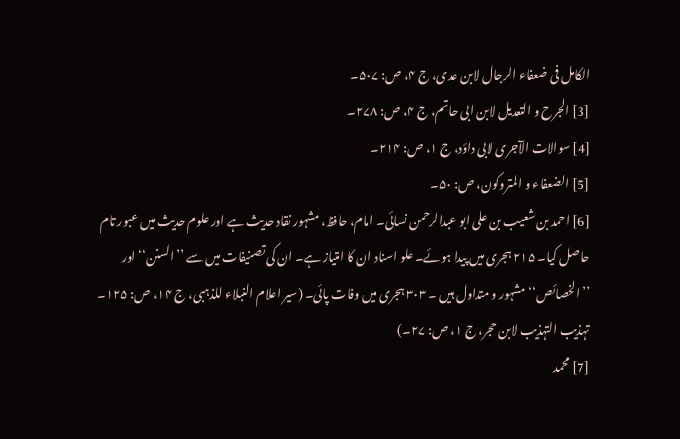الکامل فی ضعفاء الرجال لابن عدی، ج ۴، ص: ۵۰۷۔
[3] الجرح و التعدیل لابن ابی حاتم، ج ۴، ص: ۲۷۸۔
[4] سوالات الآجری لابی داؤد، ج ۱، ص: ۲۱۴۔
[5] الضعفاء و المتروکون، ص: ۵۰۔
[6] احمد بن شعیب بن علی ابو عبدالرحمن نسائی۔ امام، حافظ، مشہور نقاد حدیث ہے اور علوم حدیث میں عبور تام حاصل کیا۔ ۲۱۵ ہجری میں پیدا ہوئے۔ علو اسناد ان کا امتیاز ہے۔ ان کی تصنیفات میں سے ’’السنن‘‘ اور ’’الخصائص‘‘ مشہور و متداول ہیں ۔ ۳۰۳ ہجری میں وفات پائی۔ (سیر اعلام النبلاء للذہبی، ج ۱۴، ص: ۱۲۵۔ تہذیب التہذیب لابن حجر، ج ۱، ص: ۲۷۔)
[7] محمد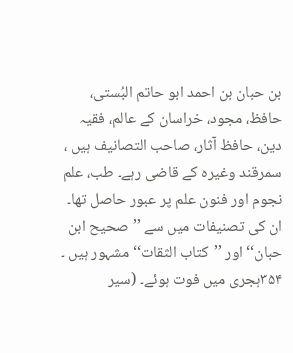بن حبان بن احمد ابو حاتم البُستی، حافظ، مجود، خراسان کے عالم، فقیہ دین، حافظ آثار، صاحب التصانیف ہیں ، سمرقند وغیرہ کے قاضی رہے۔ طب، علم نجوم اور فنون علم پر عبور حاصل تھا۔ ان کی تصنیفات میں سے ’’صحیح ابن حبان‘‘ اور ’’کتاب الثقات‘‘ مشہور ہیں ۔ ۳۵۴ہجری میں فوت ہوئے۔ (سیر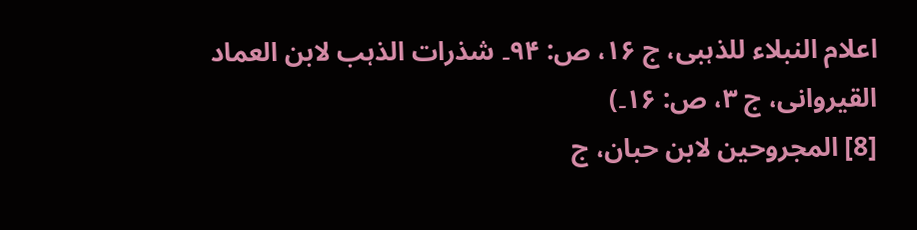اعلام النبلاء للذہبی، ج ۱۶، ص: ۹۴۔ شذرات الذہب لابن العماد القیروانی، ج ۳، ص: ۱۶۔)
[8] المجروحین لابن حبان، ج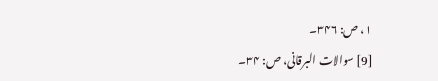۱، ص: ۳۴۶۔
[9] سوالات البرقانی، ص: ۳۴۔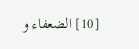[10] الضعفاء و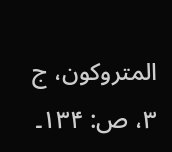المتروکون، ج ۳، ص: ۱۳۴۔